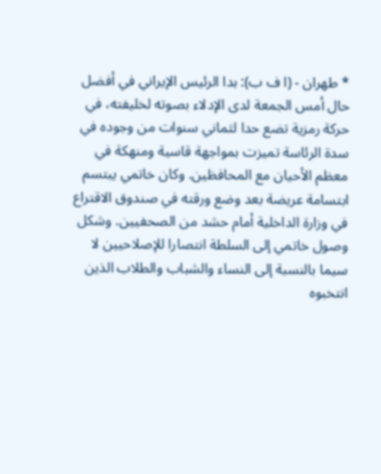* طهران - (ا ف ب): بدا الرئيس الإيراني في أفضل حال أمس الجمعة لدى الإدلاء بصوته لخليفته، في حركة رمزية تضع حدا لثماني سنوات من وجوده في سدة الرئاسة تميزت بمواجهة قاسية ومنهكة في معظم الأحيان مع المحافظين. وكان خاتمي يبتسم ابتسامة عريضة بعد وضع ورقته في صندوق الاقتراع في وزارة الداخلية أمام حشد من الصحفيين. وشكل وصول خاتمي إلى السلطة انتصارا للإصلاحيين لا سيما بالنسبة إلى النساء والشباب والطلاب الذين انتخبوه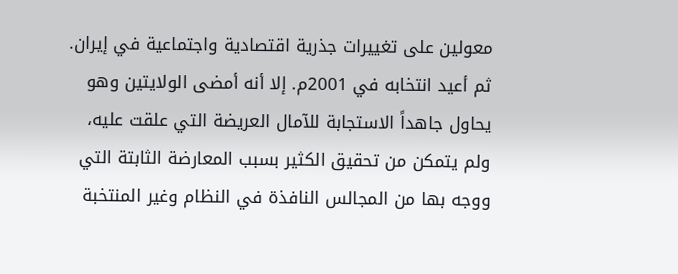معولين على تغييرات جذرية اقتصادية واجتماعية في إيران. ثم أعيد انتخابه في 2001م. إلا أنه أمضى الولايتين وهو يحاول جاهداً الاستجابة للآمال العريضة التي علقت عليه، ولم يتمكن من تحقيق الكثير بسبب المعارضة الثابتة التي ووجه بها من المجالس النافذة في النظام وغير المنتخبة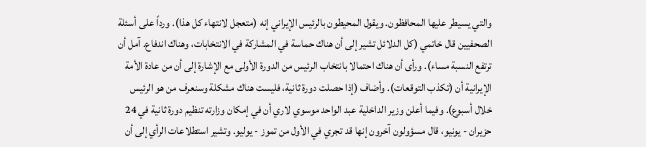والتي يسيطر عليها المحافظون. ويقول المحيطون بالرئيس الإيراني إنه (متعجل لانتهاء كل هذا). ورداً على أسئلة الصحفيين قال خاتمي (كل الدلائل تشير إلى أن هناك حماسة في المشاركة في الانتخابات، وهناك اندفاع. آمل أن ترتفع النسبة مساء). ورأى أن هناك احتمالا بانتخاب الرئيس من الدورة الأولى مع الإشارة إلى أن من عادة الأمة الإيرانية أن (تكذب التوقعات). وأضاف (إذا حصلت دورة ثانية، فليست هناك مشكلة وسنعرف من هو الرئيس خلال أسبوع). وفيما أعلن وزير الداخلية عبد الواحد موسوي لاري أن في إمكان وزارته تنظيم دورة ثانية في 24 حزيران - يونيو، قال مسؤولون آخرون إنها قد تجري في الأول من تموز - يوليو. وتشير استطلاعات الرأي إلى أن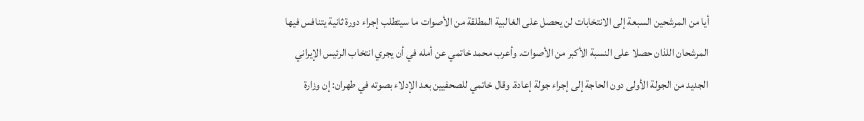أيا من المرشحين السبعة إلى الانتخابات لن يحصل على الغالبية المطلقة من الأصوات ما سيتطلب إجراء دورة ثانية يتنافس فيها المرشحان اللذان حصلا على النسبة الأكبر من الأصوات. وأعرب محمد خاتمي عن أمله في أن يجري انتخاب الرئيس الإيراني الجديد من الجولة الأولى دون الحاجة إلى إجراء جولة إعادة. وقال خاتمي للصحفيين بعد الإدلاء بصوته في طهران: إن وزارة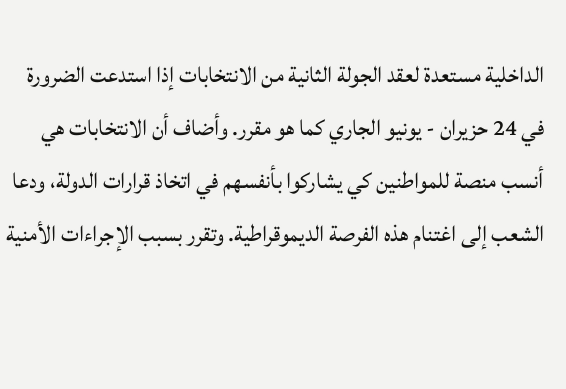الداخلية مستعدة لعقد الجولة الثانية من الانتخابات إذا استدعت الضرورة في 24 حزيران - يونيو الجاري كما هو مقرر. وأضاف أن الانتخابات هي أنسب منصة للمواطنين كي يشاركوا بأنفسهم في اتخاذ قرارات الدولة، ودعا الشعب إلى اغتنام هذه الفرصة الديموقراطية. وتقرر بسبب الإجراءات الأمنية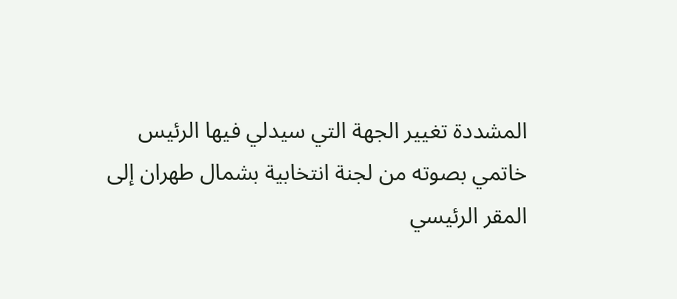المشددة تغيير الجهة التي سيدلي فيها الرئيس خاتمي بصوته من لجنة انتخابية بشمال طهران إلى المقر الرئيسي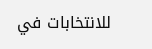للانتخابات في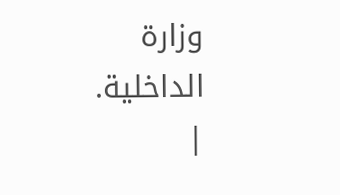وزارة الداخلية.
|